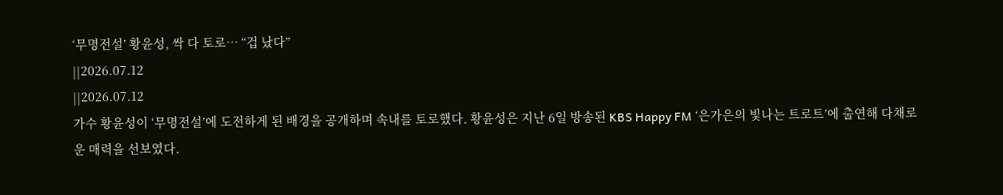‘무명전설’ 황윤성, 싹 다 토로… “겁 났다”
||2026.07.12
||2026.07.12
가수 황윤성이 ‘무명전설’에 도전하게 된 배경을 공개하며 속내를 토로했다. 황윤성은 지난 6일 방송된 KBS Happy FM ‘은가은의 빛나는 트로트’에 출연해 다채로운 매력을 선보였다.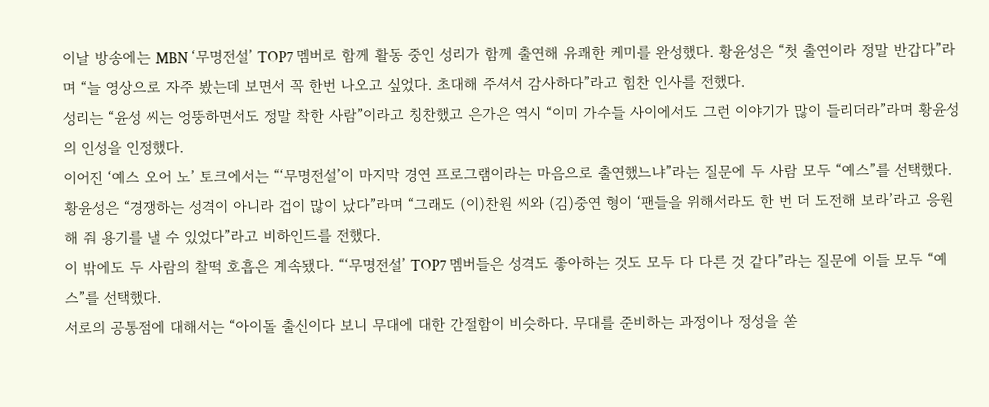이날 방송에는 MBN ‘무명전설’ TOP7 멤버로 함께 활동 중인 성리가 함께 출연해 유쾌한 케미를 완성했다. 황윤성은 “첫 출연이라 정말 반갑다”라며 “늘 영상으로 자주 봤는데 보면서 꼭 한번 나오고 싶었다. 초대해 주셔서 감사하다”라고 힘찬 인사를 전했다.
성리는 “윤성 씨는 엉뚱하면서도 정말 착한 사람”이라고 칭찬했고 은가은 역시 “이미 가수들 사이에서도 그런 이야기가 많이 들리더라”라며 황윤성의 인성을 인정했다.
이어진 ‘예스 오어 노’ 토크에서는 “‘무명전설’이 마지막 경연 프로그램이라는 마음으로 출연했느냐”라는 질문에 두 사람 모두 “예스”를 선택했다. 황윤성은 “경쟁하는 성격이 아니라 겁이 많이 났다”라며 “그래도 (이)찬원 씨와 (김)중연 형이 ‘팬들을 위해서라도 한 번 더 도전해 보라’라고 응원해 줘 용기를 낼 수 있었다”라고 비하인드를 전했다.
이 밖에도 두 사람의 찰떡 호흡은 계속됐다. “‘무명전설’ TOP7 멤버들은 성격도 좋아하는 것도 모두 다 다른 것 같다”라는 질문에 이들 모두 “예스”를 선택했다.
서로의 공통점에 대해서는 “아이돌 출신이다 보니 무대에 대한 간절함이 비슷하다. 무대를 준비하는 과정이나 정성을 쏟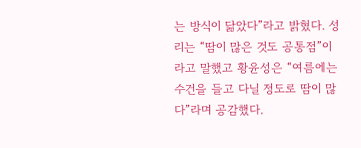는 방식이 닮았다”라고 밝혔다. 성리는 “땀이 많은 것도 공통점”이라고 말했고 황윤성은 “여름에는 수건을 들고 다닐 정도로 땀이 많다”라며 공감했다.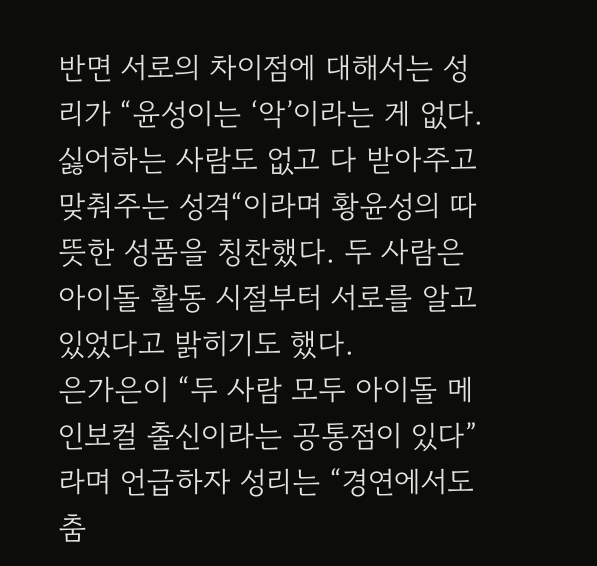반면 서로의 차이점에 대해서는 성리가 “윤성이는 ‘악’이라는 게 없다. 싫어하는 사람도 없고 다 받아주고 맞춰주는 성격“이라며 황윤성의 따뜻한 성품을 칭찬했다. 두 사람은 아이돌 활동 시절부터 서로를 알고 있었다고 밝히기도 했다.
은가은이 “두 사람 모두 아이돌 메인보컬 출신이라는 공통점이 있다”라며 언급하자 성리는 “경연에서도 춤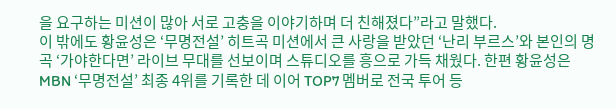을 요구하는 미션이 많아 서로 고충을 이야기하며 더 친해졌다”라고 말했다.
이 밖에도 황윤성은 ‘무명전설’ 히트곡 미션에서 큰 사랑을 받았던 ‘난리 부르스’와 본인의 명곡 ‘가야한다면’ 라이브 무대를 선보이며 스튜디오를 흥으로 가득 채웠다. 한편 황윤성은 MBN ‘무명전설’ 최종 4위를 기록한 데 이어 TOP7 멤버로 전국 투어 등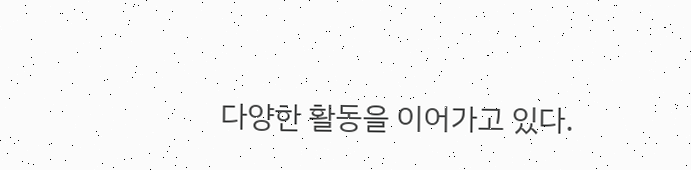다양한 활동을 이어가고 있다.